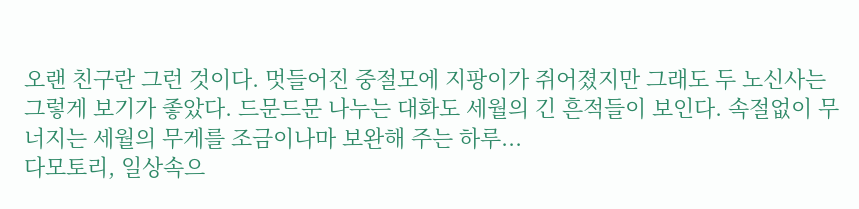오랜 친구란 그런 것이다. 멋들어진 중절모에 지팡이가 쥐어졌지만 그래도 두 노신사는 그렇게 보기가 좋았다. 드문드문 나누는 대화도 세월의 긴 흔적들이 보인다. 속절없이 무너지는 세월의 무게를 조금이나마 보완해 주는 하루...
다모토리, 일상속으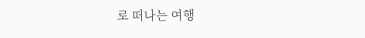로 떠나는 여행